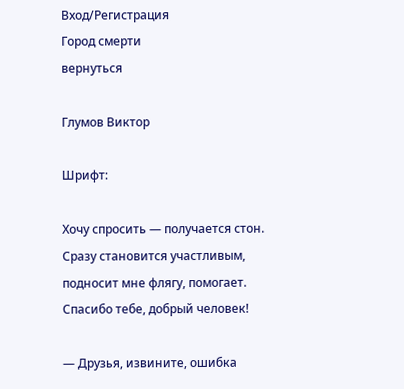Вход/Регистрация
Город смерти
вернуться

Глумов Виктор

Шрифт:

Хочу спросить — получается стон. Сразу становится участливым, подносит мне флягу, помогает. Спасибо тебе, добрый человек!

— Друзья, извините, ошибка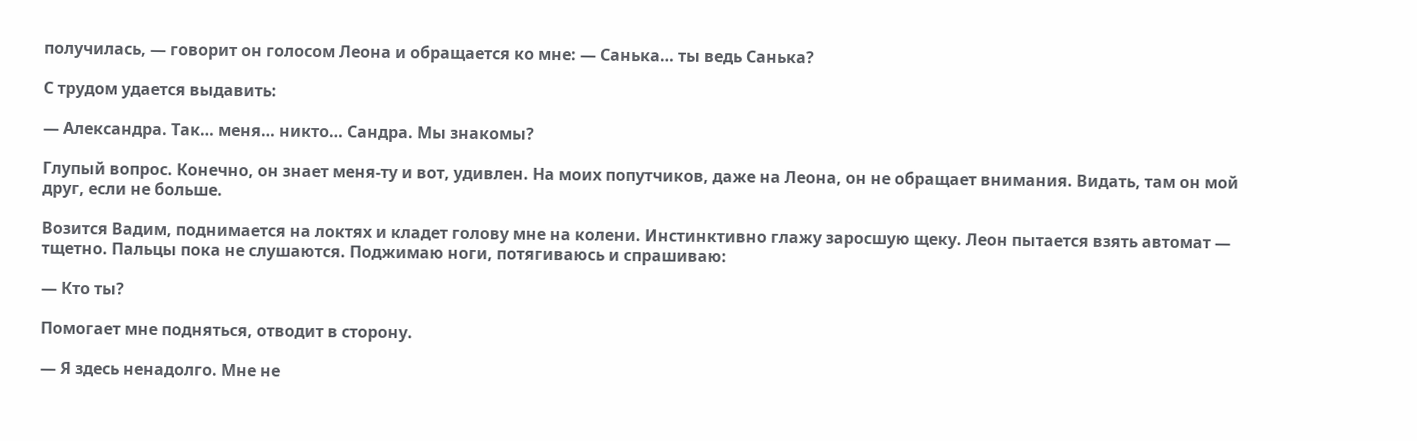получилась, — говорит он голосом Леона и обращается ко мне: — Санька… ты ведь Санька?

С трудом удается выдавить:

— Александра. Так… меня… никто… Сандра. Мы знакомы?

Глупый вопрос. Конечно, он знает меня-ту и вот, удивлен. На моих попутчиков, даже на Леона, он не обращает внимания. Видать, там он мой друг, если не больше.

Возится Вадим, поднимается на локтях и кладет голову мне на колени. Инстинктивно глажу заросшую щеку. Леон пытается взять автомат — тщетно. Пальцы пока не слушаются. Поджимаю ноги, потягиваюсь и спрашиваю:

— Кто ты?

Помогает мне подняться, отводит в сторону.

— Я здесь ненадолго. Мне не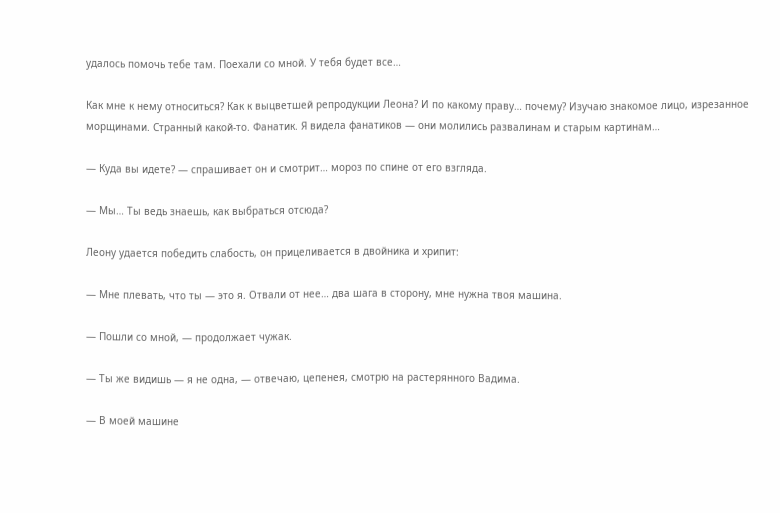удалось помочь тебе там. Поехали со мной. У тебя будет все…

Как мне к нему относиться? Как к выцветшей репродукции Леона? И по какому праву… почему? Изучаю знакомое лицо, изрезанное морщинами. Странный какой-то. Фанатик. Я видела фанатиков — они молились развалинам и старым картинам…

— Куда вы идете? — спрашивает он и смотрит… мороз по спине от его взгляда.

— Мы… Ты ведь знаешь, как выбраться отсюда?

Леону удается победить слабость, он прицеливается в двойника и хрипит:

— Мне плевать, что ты — это я. Отвали от нее… два шага в сторону, мне нужна твоя машина.

— Пошли со мной, — продолжает чужак.

— Ты же видишь — я не одна, — отвечаю, цепенея, смотрю на растерянного Вадима.

— В моей машине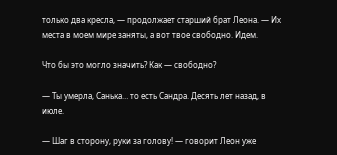только два кресла, — продолжает старший брат Леона. — Их места в моем мире заняты, а вот твое свободно. Идем.

Что бы это могло значить? Как — свободно?

— Ты умерла, Санька… то есть Сандра. Десять лет назад, в июле.

— Шаг в сторону, руки за голову! — говорит Леон уже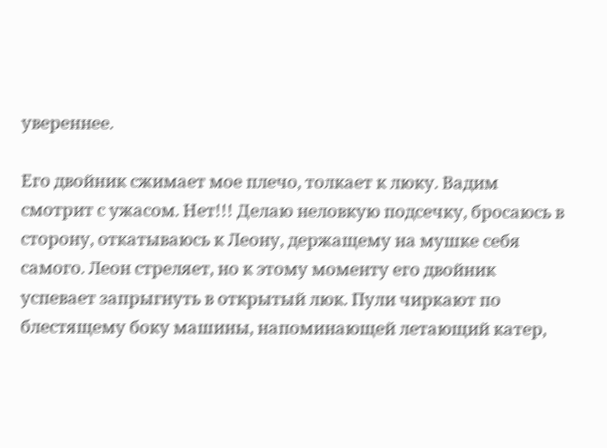увереннее.

Его двойник сжимает мое плечо, толкает к люку. Вадим смотрит с ужасом. Нет!!! Делаю неловкую подсечку, бросаюсь в сторону, откатываюсь к Леону, держащему на мушке себя самого. Леон стреляет, но к этому моменту его двойник успевает запрыгнуть в открытый люк. Пули чиркают по блестящему боку машины, напоминающей летающий катер,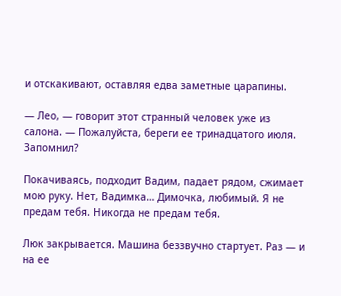и отскакивают, оставляя едва заметные царапины.

— Лео, — говорит этот странный человек уже из салона. — Пожалуйста, береги ее тринадцатого июля. Запомнил?

Покачиваясь, подходит Вадим, падает рядом, сжимает мою руку. Нет, Вадимка… Димочка, любимый. Я не предам тебя. Никогда не предам тебя.

Люк закрывается. Машина беззвучно стартует. Раз — и на ее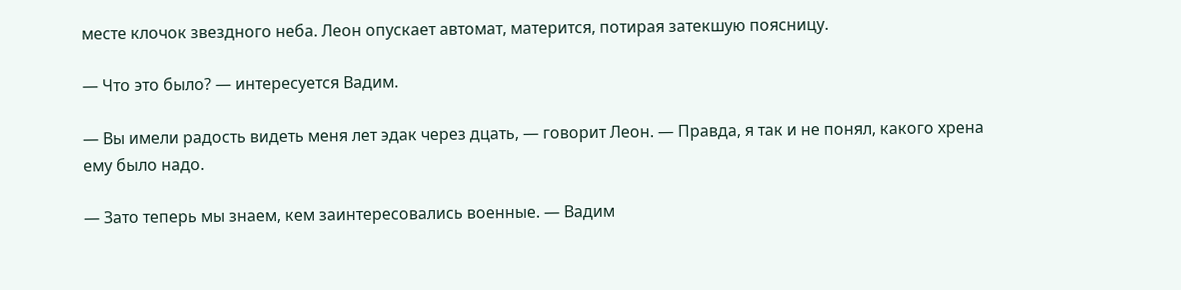месте клочок звездного неба. Леон опускает автомат, матерится, потирая затекшую поясницу.

— Что это было? — интересуется Вадим.

— Вы имели радость видеть меня лет эдак через дцать, — говорит Леон. — Правда, я так и не понял, какого хрена ему было надо.

— Зато теперь мы знаем, кем заинтересовались военные. — Вадим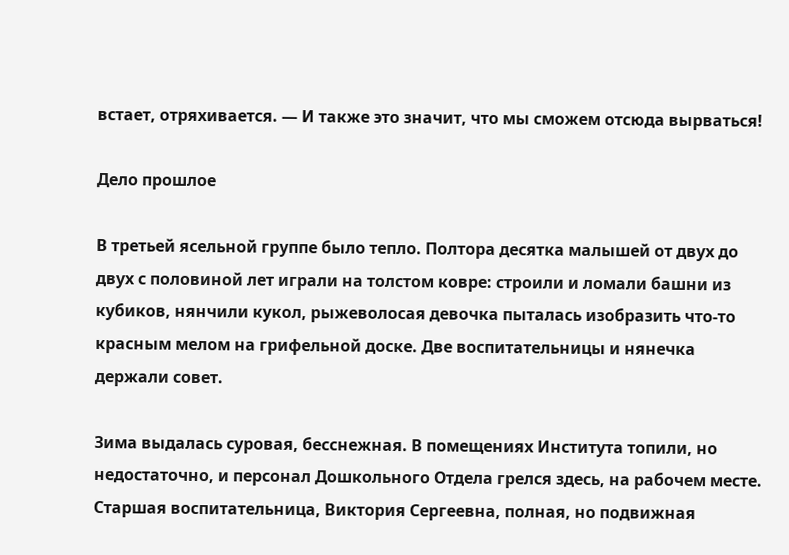встает, отряхивается. — И также это значит, что мы сможем отсюда вырваться!

Дело прошлое

В третьей ясельной группе было тепло. Полтора десятка малышей от двух до двух с половиной лет играли на толстом ковре: строили и ломали башни из кубиков, нянчили кукол, рыжеволосая девочка пыталась изобразить что-то красным мелом на грифельной доске. Две воспитательницы и нянечка держали совет.

Зима выдалась суровая, бесснежная. В помещениях Института топили, но недостаточно, и персонал Дошкольного Отдела грелся здесь, на рабочем месте. Старшая воспитательница, Виктория Сергеевна, полная, но подвижная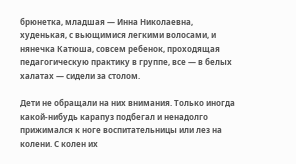брюнетка, младшая — Инна Николаевна, худенькая, с вьющимися легкими волосами, и нянечка Катюша, совсем ребенок, проходящая педагогическую практику в группе, все — в белых халатах — сидели за столом.

Дети не обращали на них внимания. Только иногда какой-нибудь карапуз подбегал и ненадолго прижимался к ноге воспитательницы или лез на колени. С колен их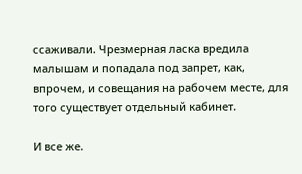ссаживали. Чрезмерная ласка вредила малышам и попадала под запрет, как, впрочем, и совещания на рабочем месте, для того существует отдельный кабинет.

И все же.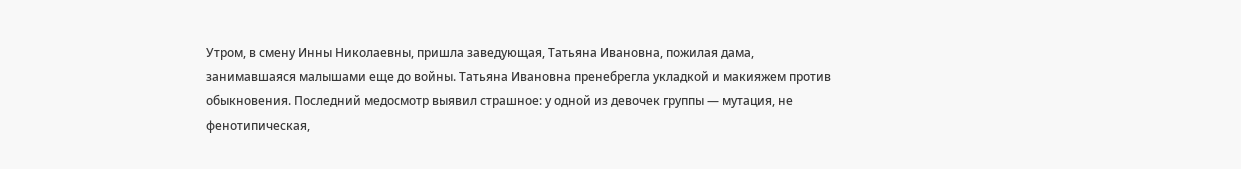Утром, в смену Инны Николаевны, пришла заведующая, Татьяна Ивановна, пожилая дама, занимавшаяся малышами еще до войны. Татьяна Ивановна пренебрегла укладкой и макияжем против обыкновения. Последний медосмотр выявил страшное: у одной из девочек группы — мутация, не фенотипическая,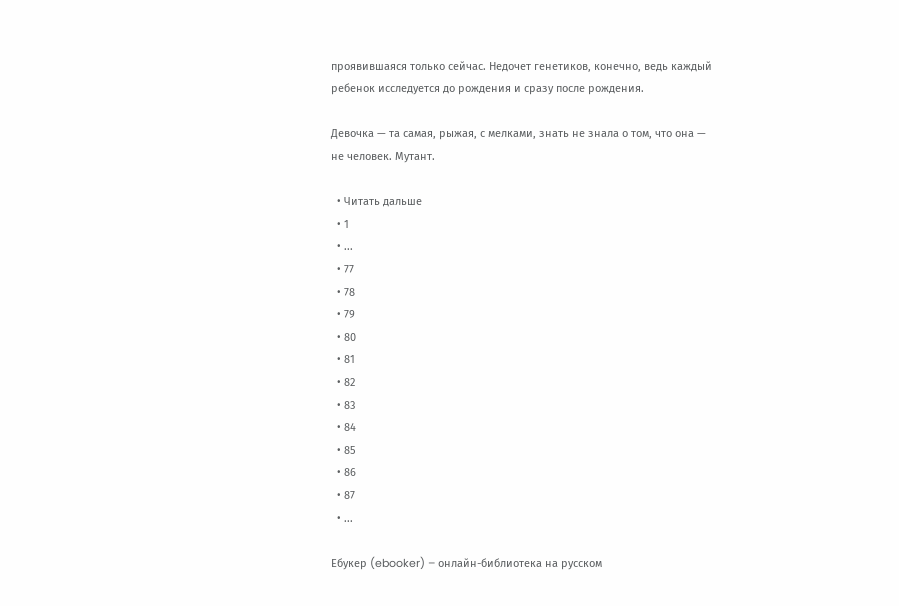проявившаяся только сейчас. Недочет генетиков, конечно, ведь каждый ребенок исследуется до рождения и сразу после рождения.

Девочка — та самая, рыжая, с мелками, знать не знала о том, что она — не человек. Мутант.

  • Читать дальше
  • 1
  • ...
  • 77
  • 78
  • 79
  • 80
  • 81
  • 82
  • 83
  • 84
  • 85
  • 86
  • 87
  • ...

Ебукер (ebooker) – онлайн-библиотека на русском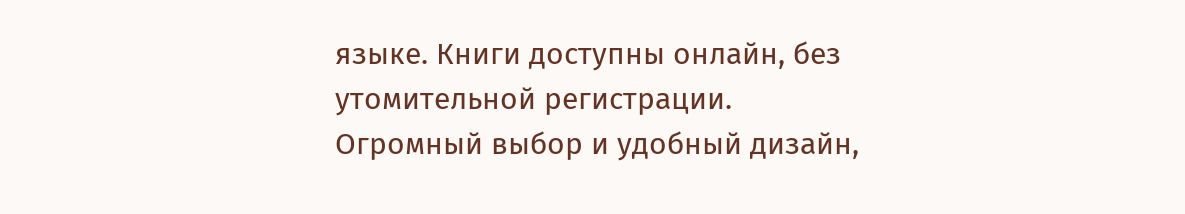языке. Книги доступны онлайн, без утомительной регистрации. Огромный выбор и удобный дизайн,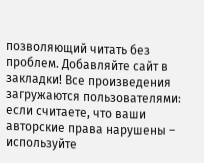позволяющий читать без проблем. Добавляйте сайт в закладки! Все произведения загружаются пользователями: если считаете, что ваши авторские права нарушены – используйте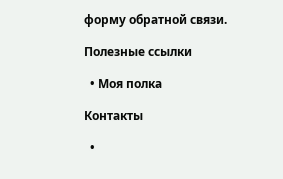форму обратной связи.

Полезные ссылки

  • Моя полка

Контакты

  •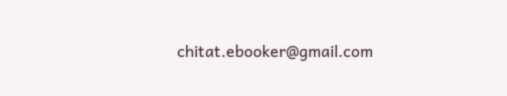chitat.ebooker@gmail.com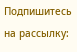Подпишитесь на рассылку: